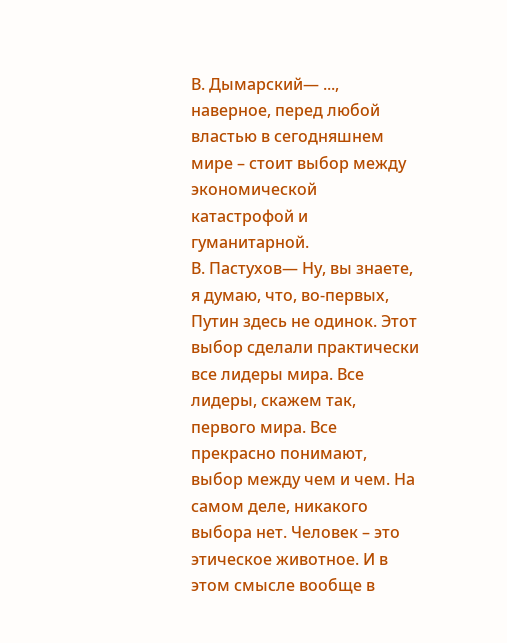В. Дымарский― ..., наверное, перед любой властью в сегодняшнем мире – стоит выбор между экономической катастрофой и гуманитарной.
В. Пастухов― Ну, вы знаете, я думаю, что, во-первых, Путин здесь не одинок. Этот выбор сделали практически все лидеры мира. Все лидеры, скажем так, первого мира. Все прекрасно понимают, выбор между чем и чем. На самом деле, никакого выбора нет. Человек – это этическое животное. И в этом смысле вообще в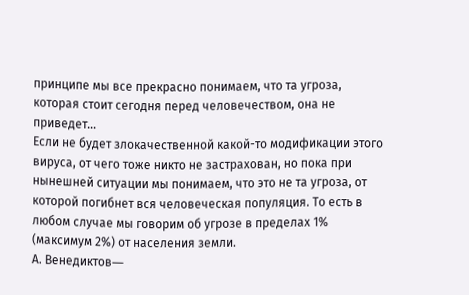принципе мы все прекрасно понимаем, что та угроза, которая стоит сегодня перед человечеством, она не приведет…
Если не будет злокачественной какой-то модификации этого вируса, от чего тоже никто не застрахован, но пока при нынешней ситуации мы понимаем, что это не та угроза, от которой погибнет вся человеческая популяция. То есть в любом случае мы говорим об угрозе в пределах 1% (максимум 2%) от населения земли.
А. Венедиктов―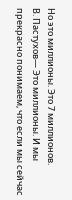Но это миллионы. Это 7 миллионов.
В. Пастухов― Это миллионы. И мы прекрасно понимаем, что если мы сейчас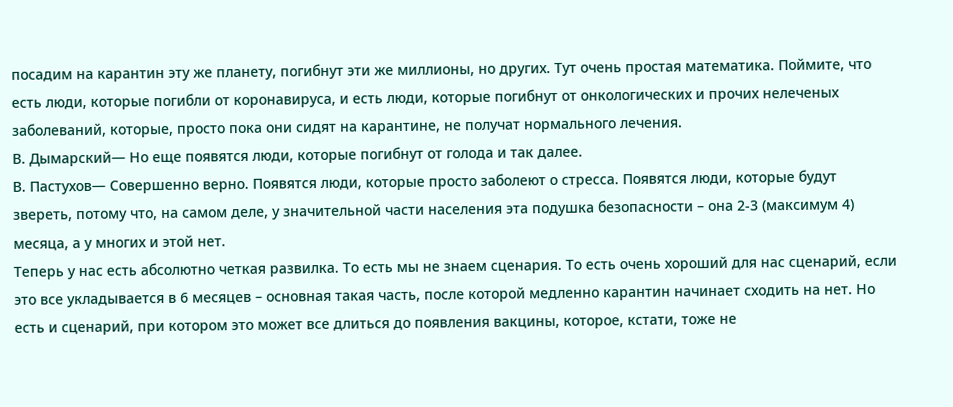посадим на карантин эту же планету, погибнут эти же миллионы, но других. Тут очень простая математика. Поймите, что есть люди, которые погибли от коронавируса, и есть люди, которые погибнут от онкологических и прочих нелеченых заболеваний, которые, просто пока они сидят на карантине, не получат нормального лечения.
В. Дымарский― Но еще появятся люди, которые погибнут от голода и так далее.
В. Пастухов― Совершенно верно. Появятся люди, которые просто заболеют о стресса. Появятся люди, которые будут звереть, потому что, на самом деле, у значительной части населения эта подушка безопасности – она 2-3 (максимум 4) месяца, а у многих и этой нет.
Теперь у нас есть абсолютно четкая развилка. То есть мы не знаем сценария. То есть очень хороший для нас сценарий, если это все укладывается в 6 месяцев – основная такая часть, после которой медленно карантин начинает сходить на нет. Но есть и сценарий, при котором это может все длиться до появления вакцины, которое, кстати, тоже не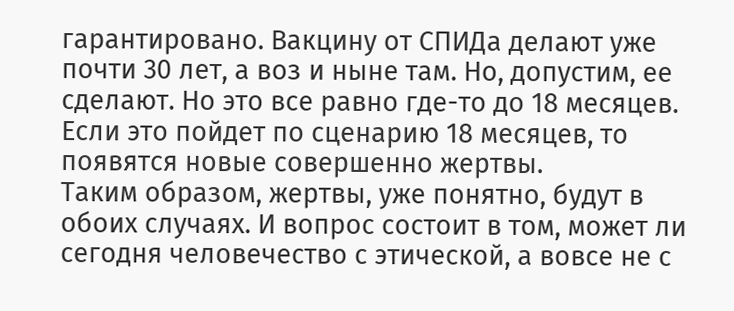гарантировано. Вакцину от СПИДа делают уже почти 30 лет, а воз и ныне там. Но, допустим, ее сделают. Но это все равно где-то до 18 месяцев. Если это пойдет по сценарию 18 месяцев, то появятся новые совершенно жертвы.
Таким образом, жертвы, уже понятно, будут в обоих случаях. И вопрос состоит в том, может ли сегодня человечество с этической, а вовсе не с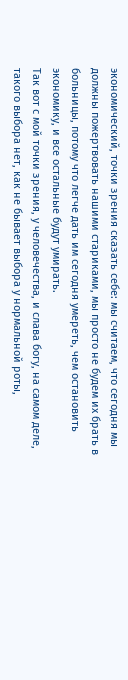экономический, точки зрения сказать себе: мы считаем, что сегодня мы должны пожертвовать нашими стариками, мы просто не будем их брать в больницы, потому что легче дать им сегодня умереть, чем остановить экономику, и все остальные будут умирать.
Так вот с мой точки зрения, у человечества, и слава богу, на самом деле, такого выбора нет, как не бывает выбора у нормальной роты,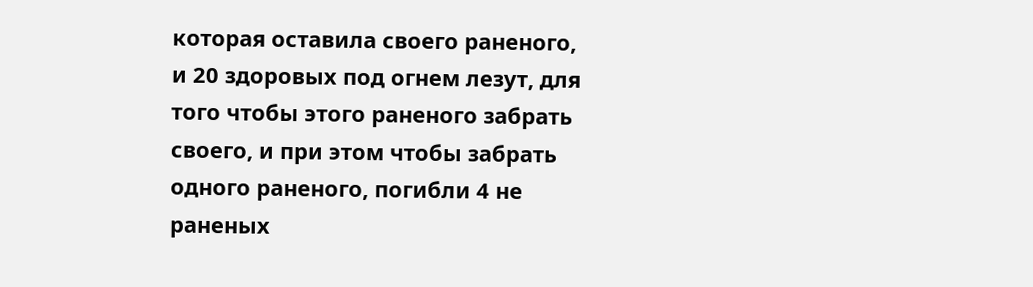которая оставила своего раненого, и 20 здоровых под огнем лезут, для того чтобы этого раненого забрать своего, и при этом чтобы забрать одного раненого, погибли 4 не раненых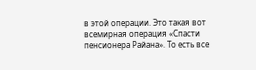в этой операции. Это такая вот всемирная операция «Спасти пенсионера Райана». То есть все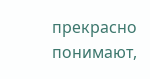прекрасно понимают,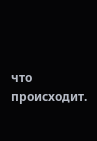что происходит.